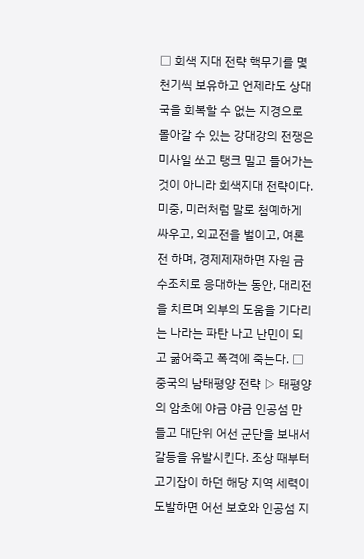□ 회색 지대 전략 핵무기를 몇 천기씩 보유하고 언제라도 상대국을 회복할 수 없는 지경으로 몰아갈 수 있는 강대강의 전쟁은 미사일 쏘고 탱크 밀고 들어가는 것이 아니라 회색지대 전략이다. 미중, 미러처럼 말로 첨예하게 싸우고, 외교전을 벌이고, 여론전 하며, 경제제재하면 자원 금수조치로 응대하는 동안, 대리전을 치르며 외부의 도움을 기다리는 나라는 파탄 나고 난민이 되고 굶어죽고 폭격에 죽는다. □ 중국의 남태평양 전략 ▷ 태평양의 암초에 야금 야금 인공섬 만들고 대단위 어선 군단을 보내서 갈등을 유발시킨다. 조상 때부터 고기잡이 하던 해당 지역 세력이 도발하면 어선 보호와 인공섬 지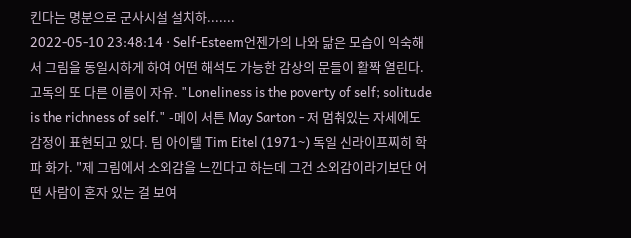킨다는 명분으로 군사시설 설치하.......
2022-05-10 23:48:14 · Self-Esteem언젠가의 나와 닮은 모습이 익숙해서 그림을 동일시하게 하여 어떤 해석도 가능한 감상의 문들이 활짝 열린다. 고독의 또 다른 이름이 자유. "Loneliness is the poverty of self; solitude is the richness of self." -메이 서튼 May Sarton - 저 멈춰있는 자세에도 감정이 표현되고 있다. 팀 아이텔 Tim Eitel (1971~) 독일 신라이프찌히 학파 화가. "제 그림에서 소외감을 느낀다고 하는데 그건 소외감이라기보단 어떤 사람이 혼자 있는 걸 보여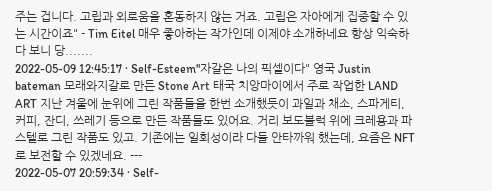주는 겁니다. 고립과 외로움을 혼동하지 않는 거죠. 고립은 자아에게 집중할 수 있는 시간이죠" - Tim Eitel 매우 좋아하는 작가인데 이제야 소개하네요 항상 익숙하다 보니 당.......
2022-05-09 12:45:17 · Self-Esteem"자갈은 나의 픽셀이다" 영국 Justin bateman 모래와지갈로 만든 Stone Art 태국 치앙마이에서 주로 작업한 LAND ART 지난 겨울에 눈위에 그린 작품들을 한번 소개했듯이 과일과 채소, 스파게티, 커피, 잔디, 쓰레기 등으로 만든 작품들도 있어요. 거리 보도블럭 위에 크레용과 파스텔로 그린 작품도 있고. 기존에는 일회성이라 다들 안타까워 했는데, 요즘은 NFT로 보전할 수 있겠네요. ---
2022-05-07 20:59:34 · Self-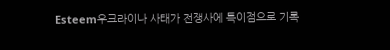Esteem우크라이나 사태가 전쟁사에 특이점으로 기록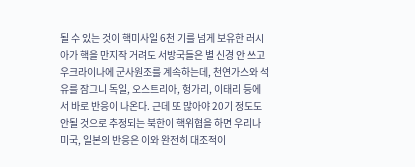될 수 있는 것이 핵미사일 6천 기를 넘게 보유한 러시아가 핵을 만지작 거려도 서방국들은 별 신경 안 쓰고 우크라이나에 군사원조를 계속하는데, 천연가스와 석유를 잠그니 독일, 오스트리아, 헝가리, 이태리 등에서 바로 반응이 나온다. 근데 또 많아야 20기 정도도 안될 것으로 추정되는 북한이 핵위협을 하면 우리나 미국, 일본의 반응은 이와 완전히 대조적이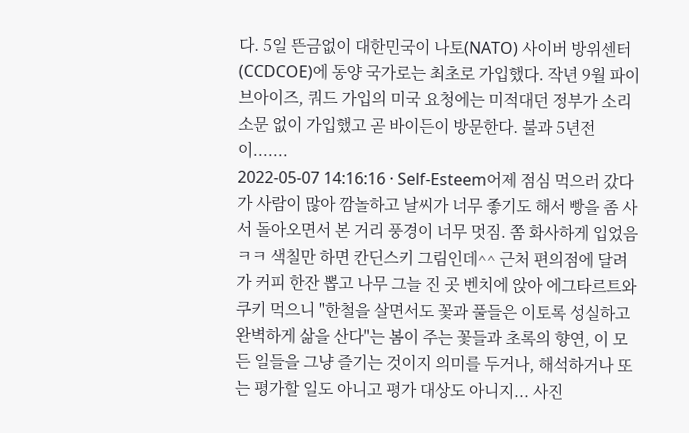다. 5일 뜬금없이 대한민국이 나토(NATO) 사이버 방위센터(CCDCOE)에 동양 국가로는 최초로 가입했다. 작년 9월 파이브아이즈, 쿼드 가입의 미국 요청에는 미적대던 정부가 소리 소문 없이 가입했고 곧 바이든이 방문한다. 불과 5년전이.......
2022-05-07 14:16:16 · Self-Esteem어제 점심 먹으러 갔다가 사람이 많아 깜놀하고 날씨가 너무 좋기도 해서 빵을 좀 사서 돌아오면서 본 거리 풍경이 너무 멋짐. 쫌 화사하게 입었음 ㅋㅋ 색칠만 하면 칸딘스키 그림인데^^ 근처 편의점에 달려가 커피 한잔 뽑고 나무 그늘 진 곳 벤치에 앉아 에그타르트와 쿠키 먹으니 "한철을 살면서도 꽃과 풀들은 이토록 성실하고 완벽하게 삶을 산다"는 봄이 주는 꽃들과 초록의 향연, 이 모든 일들을 그냥 즐기는 것이지 의미를 두거나, 해석하거나 또는 평가할 일도 아니고 평가 대상도 아니지... 사진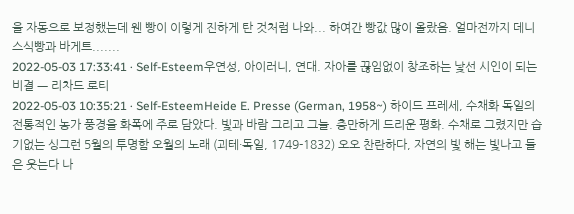을 자동으로 보정했는데 웬 빵이 이렇게 진하게 탄 것처럼 나와... 하여간 빵값 많이 올랐음. 얼마전까지 데니스식빵과 바게트.......
2022-05-03 17:33:41 · Self-Esteem우연성, 아이러니, 연대. 자아를 끊임없이 창조하는 낯선 시인이 되는 비결 ㅡ 리차드 로티
2022-05-03 10:35:21 · Self-EsteemHeide E. Presse (German, 1958~) 하이드 프레세, 수채화 독일의 전통적인 농가 풍경을 화폭에 주로 담았다. 빛과 바람 그리고 그늘. 충만하게 드리운 평화. 수채로 그렸지만 습기없는 싱그런 5월의 투명함 오월의 노래 (괴테·독일, 1749-1832) 오오 찬란하다, 자연의 빛 해는 빛나고 들은 웃는다 나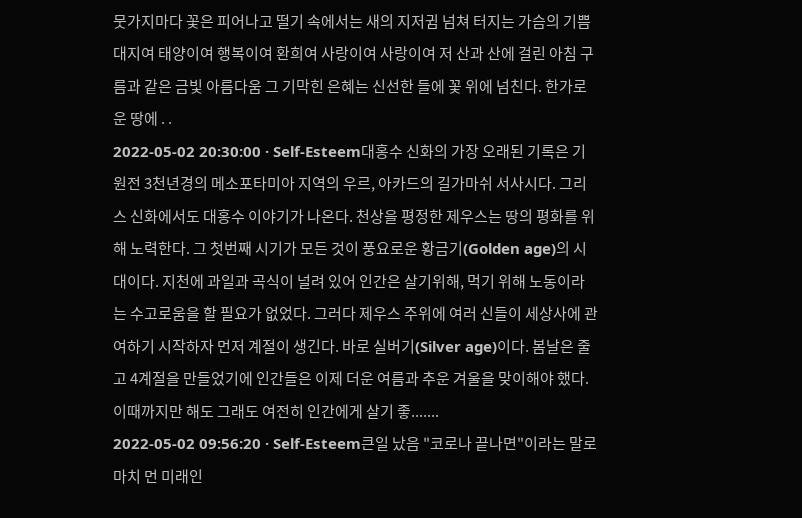뭇가지마다 꽃은 피어나고 떨기 속에서는 새의 지저귐 넘쳐 터지는 가슴의 기쁨 대지여 태양이여 행복이여 환희여 사랑이여 사랑이여 저 산과 산에 걸린 아침 구름과 같은 금빛 아름다움 그 기막힌 은혜는 신선한 들에 꽃 위에 넘친다. 한가로운 땅에 . .
2022-05-02 20:30:00 · Self-Esteem대홍수 신화의 가장 오래된 기록은 기원전 3천년경의 메소포타미아 지역의 우르, 아카드의 길가마쉬 서사시다. 그리스 신화에서도 대홍수 이야기가 나온다. 천상을 평정한 제우스는 땅의 평화를 위해 노력한다. 그 첫번째 시기가 모든 것이 풍요로운 황금기(Golden age)의 시대이다. 지천에 과일과 곡식이 널려 있어 인간은 살기위해, 먹기 위해 노동이라는 수고로움을 할 필요가 없었다. 그러다 제우스 주위에 여러 신들이 세상사에 관여하기 시작하자 먼저 계절이 생긴다. 바로 실버기(Silver age)이다. 봄날은 줄고 4계절을 만들었기에 인간들은 이제 더운 여름과 추운 겨울을 맞이해야 했다. 이때까지만 해도 그래도 여전히 인간에게 살기 좋.......
2022-05-02 09:56:20 · Self-Esteem큰일 났음 "코로나 끝나면"이라는 말로 마치 먼 미래인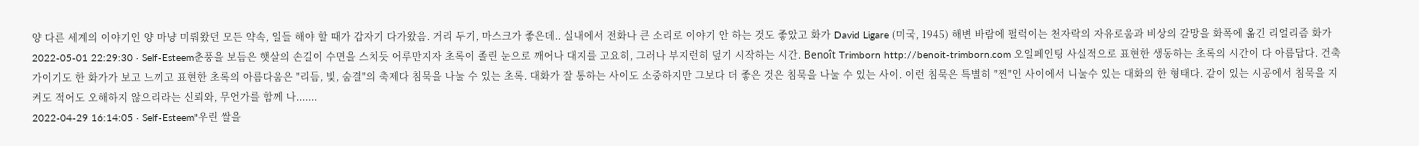양 다른 세계의 이야기인 양 마냥 미뤄왔던 모든 약속, 일들 해야 할 때가 갑자기 다가왔음. 거리 두기, 마스크가 좋은데.. 실내에서 전화나 큰 소리로 이야기 안 하는 것도 좋았고 화가 David Ligare (미국, 1945) 해변 바람에 펄럭이는 천자락의 자유로움과 비상의 갈망을 화폭에 옮긴 리얼리즘 화가
2022-05-01 22:29:30 · Self-Esteem춘풍을 보듬은 햇살의 손길이 수면을 스치듯 어루만지자 초록이 졸린 눈으로 깨어나 대지를 고요히, 그러나 부지런히 덮기 시작하는 시간. Benoît Trimborn http://benoit-trimborn.com 오일페인팅 사실적으로 표현한 생동하는 초록의 시간이 다 아름답다. 건축가이기도 한 화가가 보고 느끼고 표현한 초록의 아름다움은 "리듬, 빛, 숨결"의 축제다 침묵을 나눌 수 있는 초록. 대화가 잘 통하는 사이도 소중하지만 그보다 더 좋은 것은 침묵을 나눌 수 있는 사이. 이런 침묵은 특별히 "찐"인 사이에서 니눌수 있는 대화의 한 형태다. 같이 있는 시공에서 침묵을 지켜도 적어도 오해하지 않으리라는 신뢰와, 무언가를 함께 나.......
2022-04-29 16:14:05 · Self-Esteem"우린 쌀을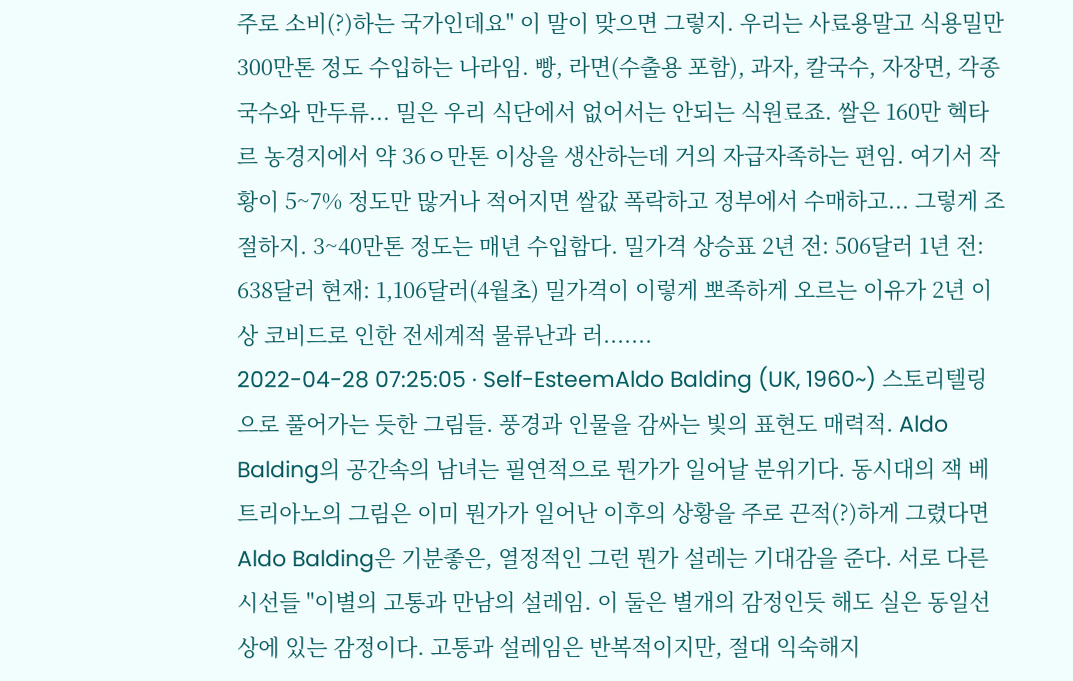주로 소비(?)하는 국가인데요" 이 말이 맞으면 그렇지. 우리는 사료용말고 식용밀만 300만톤 정도 수입하는 나라임. 빵, 라면(수출용 포함), 과자, 칼국수, 자장면, 각종 국수와 만두류... 밀은 우리 식단에서 없어서는 안되는 식원료죠. 쌀은 160만 헥타르 농경지에서 약 36ㅇ만톤 이상을 생산하는데 거의 자급자족하는 편임. 여기서 작황이 5~7% 정도만 많거나 적어지면 쌀값 폭락하고 정부에서 수매하고... 그렇게 조절하지. 3~40만톤 정도는 매년 수입함다. 밀가격 상승표 2년 전: 506달러 1년 전: 638달러 현재: 1,106달러(4월초) 밀가격이 이렇게 뽀족하게 오르는 이유가 2년 이상 코비드로 인한 전세계적 물류난과 러.......
2022-04-28 07:25:05 · Self-EsteemAldo Balding (UK, 1960~) 스토리텔링으로 풀어가는 듯한 그림들. 풍경과 인물을 감싸는 빛의 표현도 매력적. Aldo Balding의 공간속의 남녀는 필연적으로 뭔가가 일어날 분위기다. 동시대의 잭 베트리아노의 그림은 이미 뭔가가 일어난 이후의 상황을 주로 끈적(?)하게 그렸다면 Aldo Balding은 기분좋은, 열정적인 그런 뭔가 설레는 기대감을 준다. 서로 다른 시선들 "이별의 고통과 만남의 설레임. 이 둘은 별개의 감정인듯 해도 실은 동일선상에 있는 감정이다. 고통과 설레임은 반복적이지만, 절대 익숙해지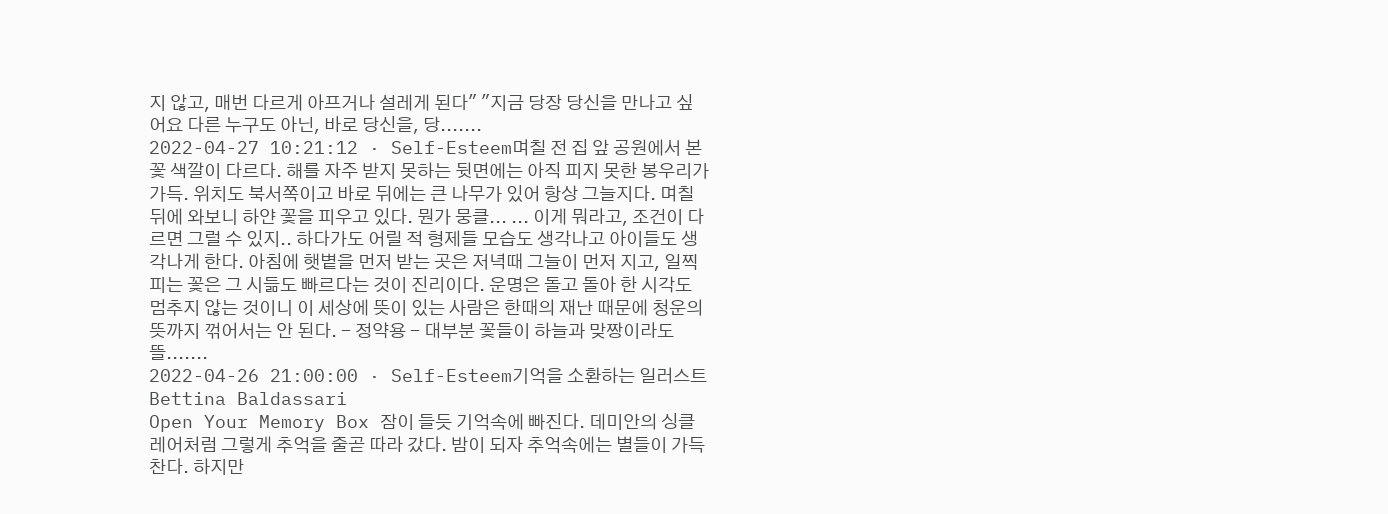지 않고, 매번 다르게 아프거나 설레게 된다" "지금 당장 당신을 만나고 싶어요 다른 누구도 아닌, 바로 당신을, 당.......
2022-04-27 10:21:12 · Self-Esteem며칠 전 집 앞 공원에서 본 꽃 색깔이 다르다. 해를 자주 받지 못하는 뒷면에는 아직 피지 못한 봉우리가 가득. 위치도 북서쪽이고 바로 뒤에는 큰 나무가 있어 항상 그늘지다. 며칠 뒤에 와보니 하얀 꽃을 피우고 있다. 뭔가 뭉클... ... 이게 뭐라고, 조건이 다르면 그럴 수 있지.. 하다가도 어릴 적 형제들 모습도 생각나고 아이들도 생각나게 한다. 아침에 햇볕을 먼저 받는 곳은 저녁때 그늘이 먼저 지고, 일찍 피는 꽃은 그 시듦도 빠르다는 것이 진리이다. 운명은 돌고 돌아 한 시각도 멈추지 않는 것이니 이 세상에 뜻이 있는 사람은 한때의 재난 때문에 청운의 뜻까지 꺾어서는 안 된다. - 정약용 - 대부분 꽃들이 하늘과 맞짱이라도 뜰.......
2022-04-26 21:00:00 · Self-Esteem기억을 소환하는 일러스트 Bettina Baldassari
Open Your Memory Box 잠이 들듯 기억속에 빠진다. 데미안의 싱클레어처럼 그렇게 추억을 줄곧 따라 갔다. 밤이 되자 추억속에는 별들이 가득 찬다. 하지만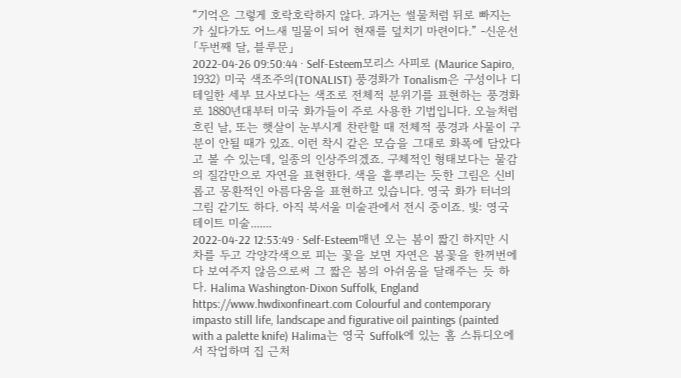“기억은 그렇게 호락호락하지 않다. 과거는 썰물처럼 뒤로 빠지는가 싶다가도 어느새 밀물이 되어 현재를 덮치기 마련이다.” -신운선 「두번째 달, 블루문」
2022-04-26 09:50:44 · Self-Esteem모리스 사피로 (Maurice Sapiro, 1932) 미국 색조주의(TONALIST) 풍경화가 Tonalism은 구성이나 디테일한 세부 묘사보다는 색조로 전체적 분위기를 표현하는 풍경화로 1880년대부터 미국 화가들이 주로 사용한 기법입니다. 오늘처럼 흐린 날, 또는 햇살이 눈부시게 찬란할 때 전체적 풍경과 사물이 구분이 안될 때가 있죠. 이런 착시 같은 모습을 그대로 화폭에 담았다고 볼 수 있는데, 일종의 인상주의겠죠. 구체적인 형태보다는 물감의 질감만으로 자연을 표현한다. 색을 흩뿌리는 듯한 그림은 신비롭고 몽환적인 아름다움을 표현하고 있습니다. 영국 화가 터너의 그림 같기도 하다. 아직 북서울 미술관에서 전시 중이죠. 빛: 영국 테이트 미술.......
2022-04-22 12:53:49 · Self-Esteem매년 오는 봄이 짧긴 하지만 시차를 두고 각양각색으로 피는 꽃을 보면 자연은 봄꽃을 한꺼번에 다 보여주지 않음으로써 그 짧은 봄의 아쉬움을 달래주는 듯 하다. Halima Washington-Dixon Suffolk, England https://www.hwdixonfineart.com Colourful and contemporary impasto still life, landscape and figurative oil paintings (painted with a palette knife) Halima는 영국 Suffolk에 있는 홈 스튜디오에서 작업하며 집 근처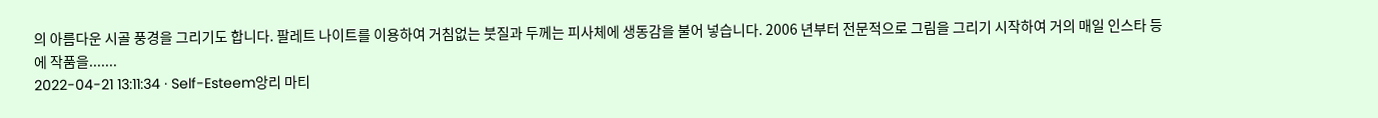의 아름다운 시골 풍경을 그리기도 합니다. 팔레트 나이트를 이용하여 거침없는 붓질과 두께는 피사체에 생동감을 불어 넣습니다. 2006 년부터 전문적으로 그림을 그리기 시작하여 거의 매일 인스타 등에 작품을.......
2022-04-21 13:11:34 · Self-Esteem앙리 마티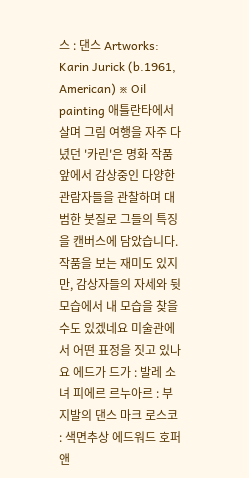스 : 댄스 Artworks: Karin Jurick (b.1961, American) ※ Oil painting 애틀란타에서 살며 그림 여행을 자주 다녔던 '카린'은 명화 작품앞에서 감상중인 다양한 관람자들을 관찰하며 대범한 붓질로 그들의 특징을 캔버스에 담았습니다. 작품을 보는 재미도 있지만, 감상자들의 자세와 뒷모습에서 내 모습을 찾을 수도 있겠네요 미술관에서 어떤 표정을 짓고 있나요 에드가 드가 : 발레 소녀 피에르 르누아르 : 부지발의 댄스 마크 로스코 : 색면추상 에드워드 호퍼 앤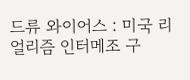드류 와이어스 : 미국 리얼리즘 인터메조 구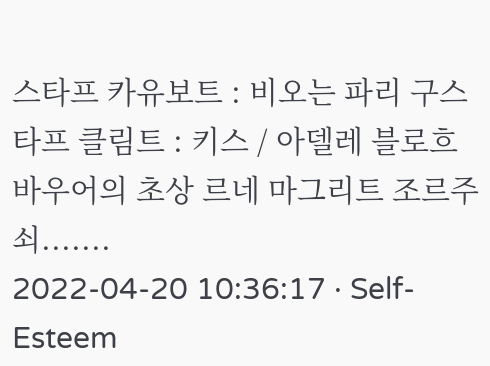스타프 카유보트 : 비오는 파리 구스타프 클림트 : 키스 / 아델레 블로흐 바우어의 초상 르네 마그리트 조르주 쇠.......
2022-04-20 10:36:17 · Self-Esteem